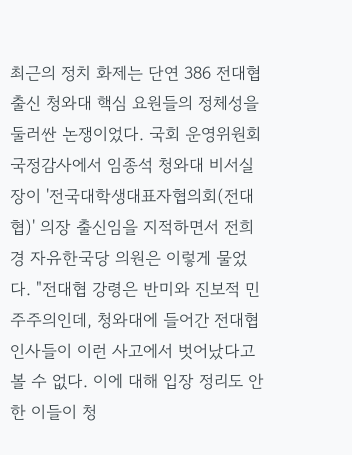최근의 정치 화제는 단연 386 전대협 출신 청와대 핵심 요원들의 정체성을 둘러싼 논쟁이었다. 국회 운영위원회 국정감사에서 임종석 청와대 비서실장이 '전국대학생대표자협의회(전대협)' 의장 출신임을 지적하면서 전희경 자유한국당 의원은 이렇게 물었다. "전대협 강령은 반미와 진보적 민주주의인데, 청와대에 들어간 전대협 인사들이 이런 사고에서 벗어났다고 볼 수 없다. 이에 대해 입장 정리도 안 한 이들이 청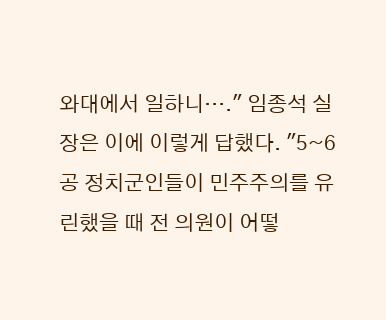와대에서 일하니…." 임종석 실장은 이에 이렇게 답했다. "5~6공 정치군인들이 민주주의를 유린했을 때 전 의원이 어떻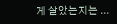게 살았는지는 ...